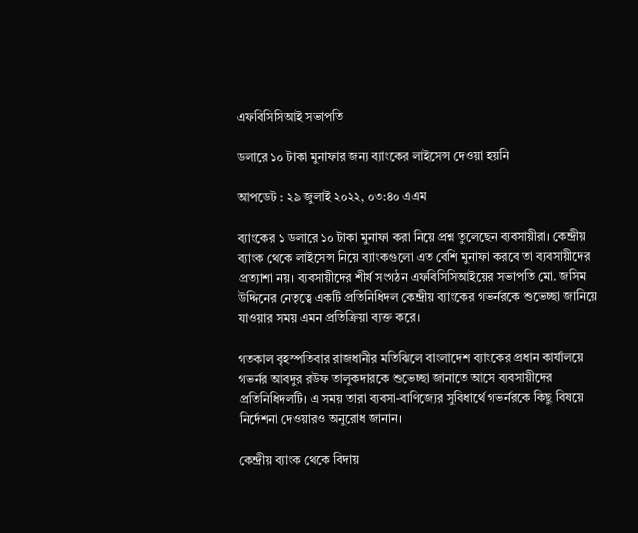এফবিসিসিআই সভাপতি

ডলারে ১০ টাকা মুনাফার জন্য ব্যাংকের লাইসেন্স দেওয়া হয়নি

আপডেট : ২৯ জুলাই ২০২২, ০৩:৪০ এএম

ব্যাংকের ১ ডলারে ১০ টাকা মুনাফা করা নিয়ে প্রশ্ন তুলেছেন ব্যবসায়ীরা। কেন্দ্রীয় ব্যাংক থেকে লাইসেন্স নিয়ে ব্যাংকগুলো এত বেশি মুনাফা করবে তা ব্যবসায়ীদের প্রত্যাশা নয়। ব্যবসায়ীদের শীর্ষ সংগঠন এফবিসিসিআইয়ের সভাপতি মো. জসিম উদ্দিনের নেতৃত্বে একটি প্রতিনিধিদল কেন্দ্রীয় ব্যাংকের গভর্নরকে শুভেচ্ছা জানিয়ে যাওয়ার সময় এমন প্রতিক্রিয়া ব্যক্ত করে।

গতকাল বৃহস্পতিবার রাজধানীর মতিঝিলে বাংলাদেশ ব্যাংকের প্রধান কার্যালয়ে গভর্নর আবদুর রউফ তালুকদারকে শুভেচ্ছা জানাতে আসে ব্যবসায়ীদের প্রতিনিধিদলটি। এ সময় তারা ব্যবসা-বাণিজ্যের সুবিধার্থে গভর্নরকে কিছু বিষয়ে নির্দেশনা দেওয়ারও অনুরোধ জানান।

কেন্দ্রীয় ব্যাংক থেকে বিদায়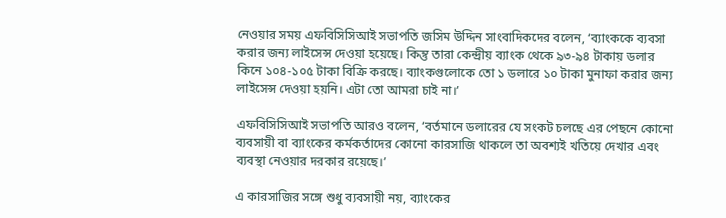নেওয়ার সময় এফবিসিসিআই সভাপতি জসিম উদ্দিন সাংবাদিকদের বলেন, ‘ব্যাংককে ব্যবসা করার জন্য লাইসেন্স দেওয়া হয়েছে। কিন্তু তারা কেন্দ্রীয় ব্যাংক থেকে ৯৩-৯৪ টাকায় ডলার কিনে ১০৪-১০৫ টাকা বিক্রি করছে। ব্যাংকগুলোকে তো ১ ডলারে ১০ টাকা মুনাফা করার জন্য লাইসেন্স দেওয়া হয়নি। এটা তো আমরা চাই না।’

এফবিসিসিআই সভাপতি আরও বলেন, ‘বর্তমানে ডলারের যে সংকট চলছে এর পেছনে কোনো ব্যবসায়ী বা ব্যাংকের কর্মকর্তাদের কোনো কারসাজি থাকলে তা অবশ্যই খতিয়ে দেখার এবং ব্যবস্থা নেওয়ার দরকার রয়েছে।’

এ কারসাজির সঙ্গে শুধু ব্যবসায়ী নয়, ব্যাংকের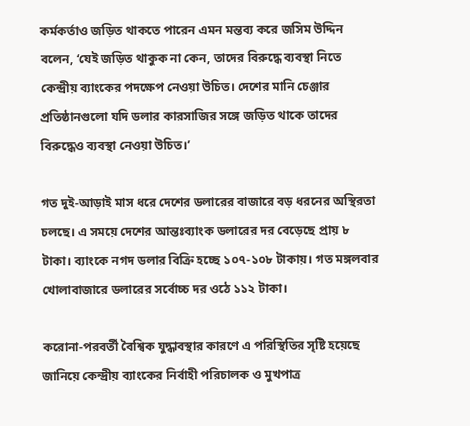কর্মকর্তাও জড়িত থাকতে পারেন এমন মন্তব্য করে জসিম উদ্দিন বলেন, ‘যেই জড়িত থাকুক না কেন, তাদের বিরুদ্ধে ব্যবস্থা নিতে কেন্দ্রীয় ব্যাংকের পদক্ষেপ নেওয়া উচিত। দেশের মানি চেঞ্জার প্রতিষ্ঠানগুলো যদি ডলার কারসাজির সঙ্গে জড়িত থাকে তাদের বিরুদ্ধেও ব্যবস্থা নেওয়া উচিত।’

গত দুই-আড়াই মাস ধরে দেশের ডলারের বাজারে বড় ধরনের অস্থিরতা চলছে। এ সময়ে দেশের আন্তঃব্যাংক ডলারের দর বেড়েছে প্রায় ৮ টাকা। ব্যাংকে নগদ ডলার বিক্রি হচ্ছে ১০৭-১০৮ টাকায়। গত মঙ্গলবার খোলাবাজারে ডলারের সর্বোচ্চ দর ওঠে ১১২ টাকা।

করোনা-পরবর্তী বৈশ্বিক যুদ্ধাবস্থার কারণে এ পরিস্থিতির সৃষ্টি হয়েছে জানিয়ে কেন্দ্রীয় ব্যাংকের নির্বাহী পরিচালক ও মুখপাত্র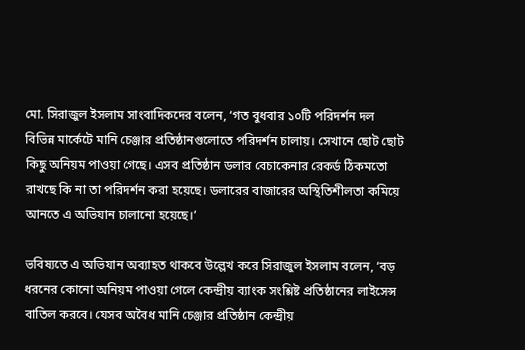মো. সিরাজুল ইসলাম সাংবাদিকদের বলেন, ‘গত বুধবার ১০টি পরিদর্শন দল বিভিন্ন মার্কেটে মানি চেঞ্জার প্রতিষ্ঠানগুলোতে পরিদর্শন চালায়। সেখানে ছোট ছোট কিছু অনিয়ম পাওয়া গেছে। এসব প্রতিষ্ঠান ডলার বেচাকেনার রেকর্ড ঠিকমতো রাখছে কি না তা পরিদর্শন করা হয়েছে। ডলারের বাজারের অস্থিতিশীলতা কমিয়ে আনতে এ অভিযান চালানো হয়েছে।’

ভবিষ্যতে এ অভিযান অব্যাহত থাকবে উল্লেখ করে সিরাজুল ইসলাম বলেন, ‘বড় ধরনের কোনো অনিয়ম পাওয়া গেলে কেন্দ্রীয় ব্যাংক সংশ্লিষ্ট প্রতিষ্ঠানের লাইসেন্স বাতিল করবে। যেসব অবৈধ মানি চেঞ্জার প্রতিষ্ঠান কেন্দ্রীয়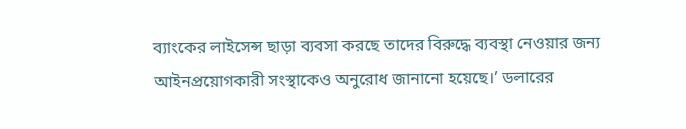ব্যাংকের লাইসেন্স ছাড়া ব্যবসা করছে তাদের বিরুদ্ধে ব্যবস্থা নেওয়ার জন্য আইনপ্রয়োগকারী সংস্থাকেও অনুরোধ জানানো হয়েছে।’ ডলারের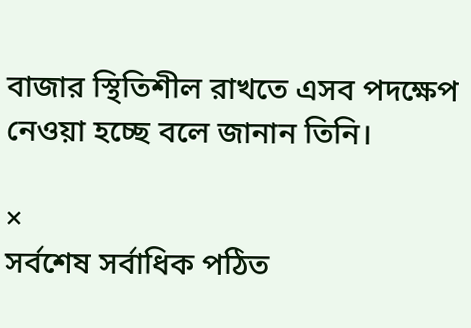বাজার স্থিতিশীল রাখতে এসব পদক্ষেপ নেওয়া হচ্ছে বলে জানান তিনি।

×
সর্বশেষ সর্বাধিক পঠিত